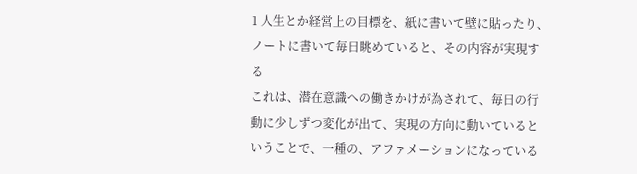1 人生とか経営上の目標を、紙に書いて壁に貼ったり、ノートに書いて毎日眺めていると、その内容が実現する
これは、潜在意識への働きかけが為されて、毎日の行動に少しずつ変化が出て、実現の方向に動いているということで、一種の、アファメーションになっている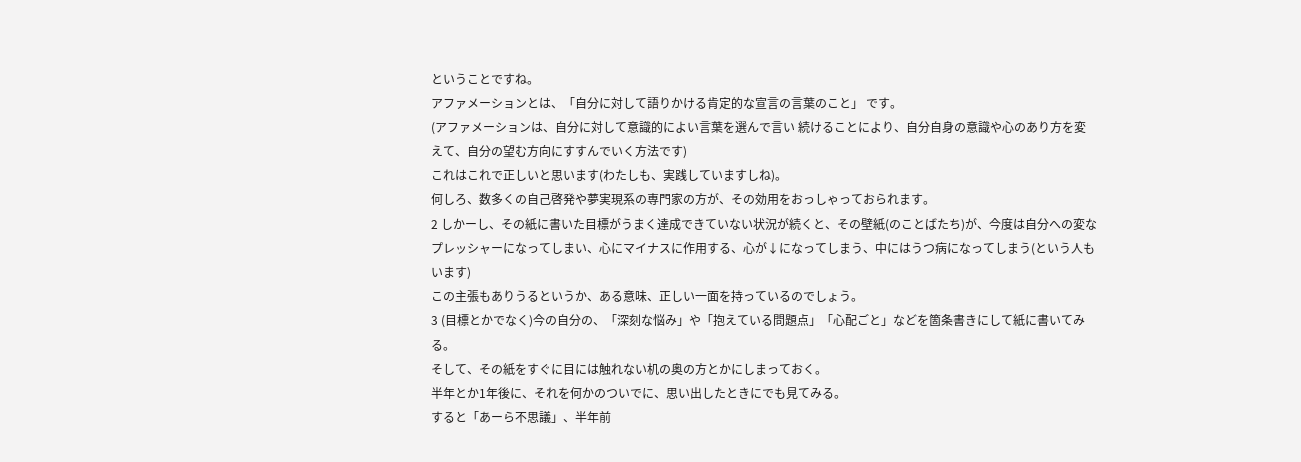ということですね。
アファメーションとは、「自分に対して語りかける肯定的な宣言の言葉のこと」 です。
(アファメーションは、自分に対して意識的によい言葉を選んで言い 続けることにより、自分自身の意識や心のあり方を変えて、自分の望む方向にすすんでいく方法です)
これはこれで正しいと思います(わたしも、実践していますしね)。
何しろ、数多くの自己啓発や夢実現系の専門家の方が、その効用をおっしゃっておられます。
2 しかーし、その紙に書いた目標がうまく達成できていない状況が続くと、その壁紙(のことばたち)が、今度は自分への変なプレッシャーになってしまい、心にマイナスに作用する、心が↓になってしまう、中にはうつ病になってしまう(という人もいます)
この主張もありうるというか、ある意味、正しい一面を持っているのでしょう。
3 (目標とかでなく)今の自分の、「深刻な悩み」や「抱えている問題点」「心配ごと」などを箇条書きにして紙に書いてみる。
そして、その紙をすぐに目には触れない机の奥の方とかにしまっておく。
半年とか1年後に、それを何かのついでに、思い出したときにでも見てみる。
すると「あーら不思議」、半年前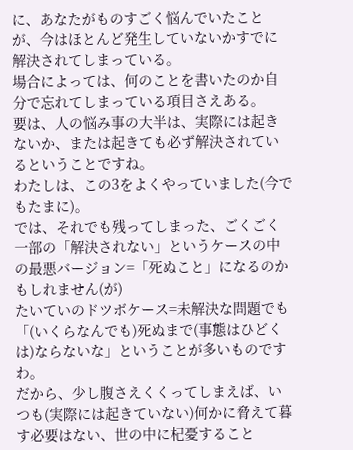に、あなたがものすごく悩んでいたことが、今はほとんど発生していないかすでに解決されてしまっている。
場合によっては、何のことを書いたのか自分で忘れてしまっている項目さえある。
要は、人の悩み事の大半は、実際には起きないか、または起きても必ず解決されているということですね。
わたしは、この3をよくやっていました(今でもたまに)。
では、それでも残ってしまった、ごくごく一部の「解決されない」というケースの中の最悪バージョン=「死ぬこと」になるのかもしれません(が)
たいていのドツボケース=未解決な問題でも
「(いくらなんでも)死ぬまで(事態はひどくは)ならないな」ということが多いものですわ。
だから、少し腹さえくくってしまえば、いつも(実際には起きていない)何かに脅えて暮す必要はない、世の中に杞憂すること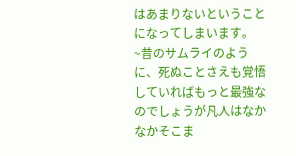はあまりないということになってしまいます。
~昔のサムライのように、死ぬことさえも覚悟していればもっと最強なのでしょうが凡人はなかなかそこま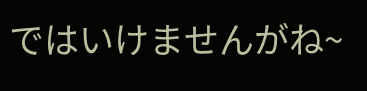ではいけませんがね~